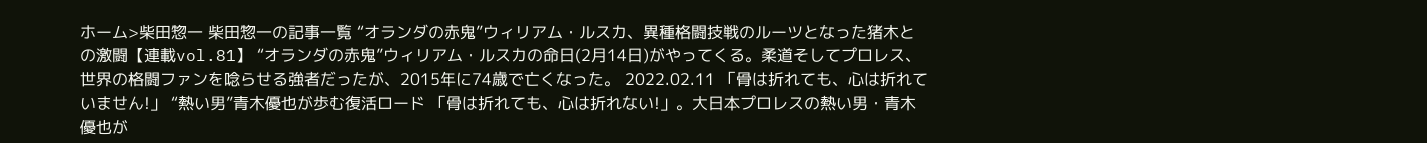ホーム>柴田惣一 柴田惣一の記事一覧 “オランダの赤鬼”ウィリアム・ルスカ、異種格闘技戦のルーツとなった猪木との激闘【連載vol.81】 “オランダの赤鬼”ウィリアム・ルスカの命日(2月14日)がやってくる。柔道そしてプロレス、世界の格闘ファンを唸らせる強者だったが、2015年に74歳で亡くなった。 2022.02.11 「骨は折れても、心は折れていません!」 “熱い男”青木優也が歩む復活ロード 「骨は折れても、心は折れない!」。大日本プロレスの熱い男・青木優也が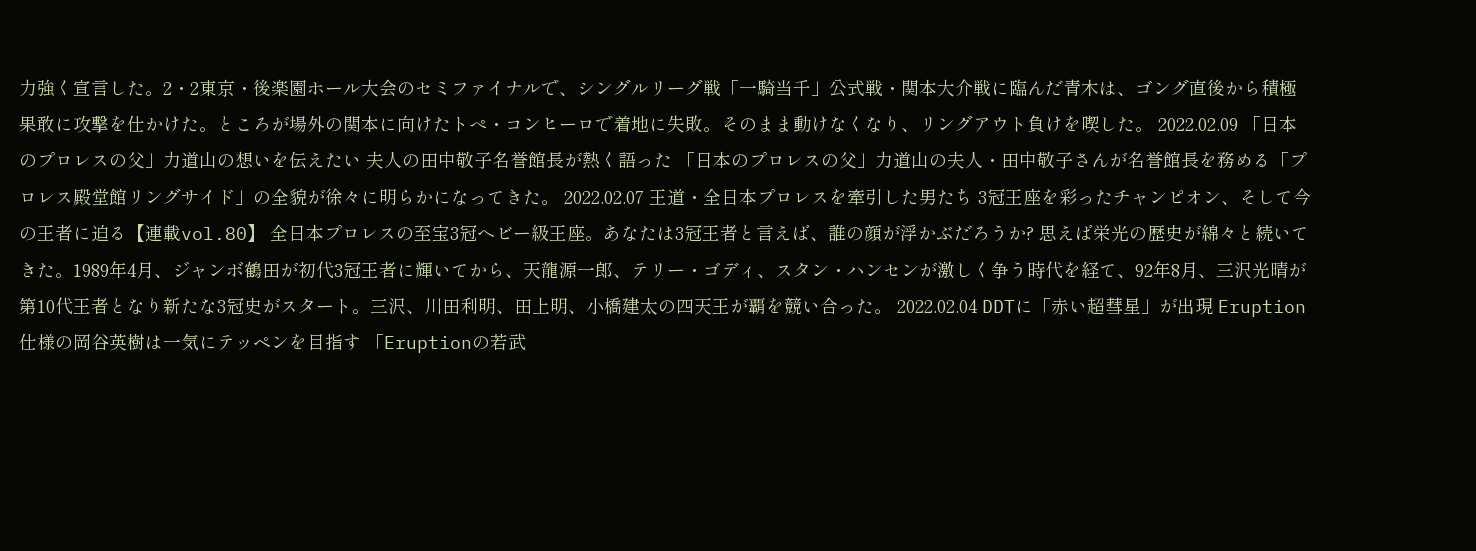力強く宣言した。2・2東京・後楽園ホール大会のセミファイナルで、シングルリーグ戦「一騎当千」公式戦・関本大介戦に臨んだ青木は、ゴング直後から積極果敢に攻撃を仕かけた。ところが場外の関本に向けたトぺ・コンヒーロで着地に失敗。そのまま動けなくなり、リングアウト負けを喫した。 2022.02.09 「日本のプロレスの父」力道山の想いを伝えたい 夫人の田中敬子名誉館長が熱く語った 「日本のプロレスの父」力道山の夫人・田中敬子さんが名誉館長を務める「プロレス殿堂館リングサイド」の全貌が徐々に明らかになってきた。 2022.02.07 王道・全日本プロレスを牽引した男たち 3冠王座を彩ったチャンピオン、そして今の王者に迫る【連載vol.80】 全日本プロレスの至宝3冠ヘビー級王座。あなたは3冠王者と言えば、誰の顔が浮かぶだろうか? 思えば栄光の歴史が綿々と続いてきた。1989年4月、ジャンボ鶴田が初代3冠王者に輝いてから、天龍源一郎、テリー・ゴディ、スタン・ハンセンが激しく争う時代を経て、92年8月、三沢光晴が第10代王者となり新たな3冠史がスタート。三沢、川田利明、田上明、小橋建太の四天王が覇を競い合った。 2022.02.04 DDTに「赤い超彗星」が出現 Eruption仕様の岡谷英樹は一気にテッペンを目指す 「Eruptionの若武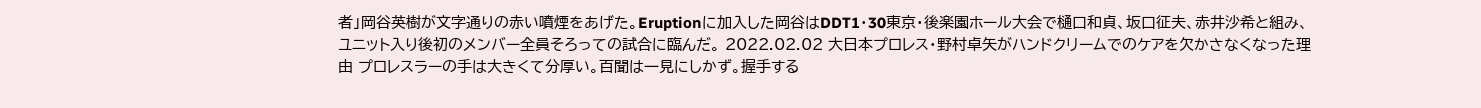者」岡谷英樹が文字通りの赤い噴煙をあげた。Eruptionに加入した岡谷はDDT1・30東京・後楽園ホール大会で樋口和貞、坂口征夫、赤井沙希と組み、ユニット入り後初のメンバー全員そろっての試合に臨んだ。 2022.02.02 大日本プロレス・野村卓矢がハンドクリームでのケアを欠かさなくなった理由 プロレスラーの手は大きくて分厚い。百聞は一見にしかず。握手する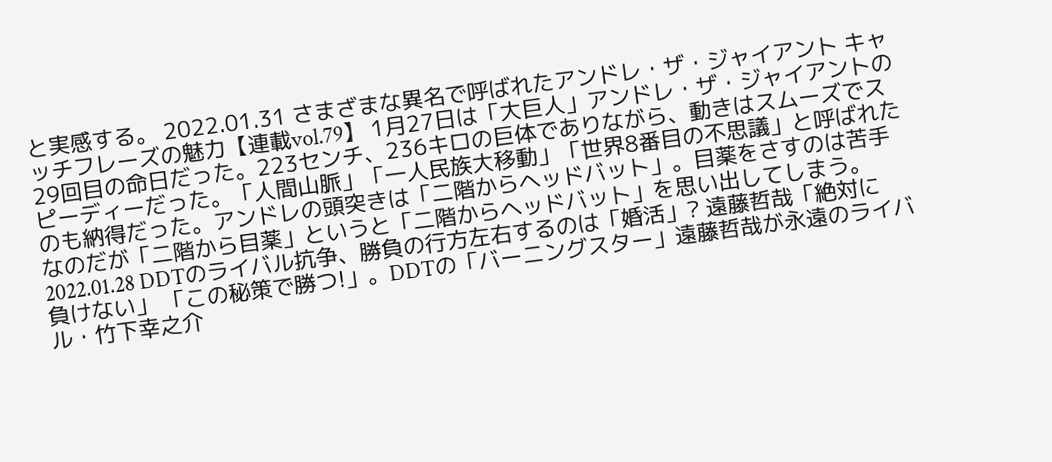と実感する。 2022.01.31 さまざまな異名で呼ばれたアンドレ・ザ・ジャイアント キャッチフレーズの魅力【連載vol.79】 1月27日は「大巨人」アンドレ・ザ・ジャイアントの29回目の命日だった。223センチ、236キロの巨体でありながら、動きはスムーズでスピーディーだった。「人間山脈」「一人民族大移動」「世界8番目の不思議」と呼ばれたのも納得だった。アンドレの頭突きは「二階からヘッドバット」。目薬をさすのは苦手なのだが「二階から目薬」というと「二階からヘッドバット」を思い出してしまう。 2022.01.28 DDTのライバル抗争、勝負の行方左右するのは「婚活」? 遠藤哲哉「絶対に負けない」 「この秘策で勝つ!」。DDTの「バーニングスター」遠藤哲哉が永遠のライバル・竹下幸之介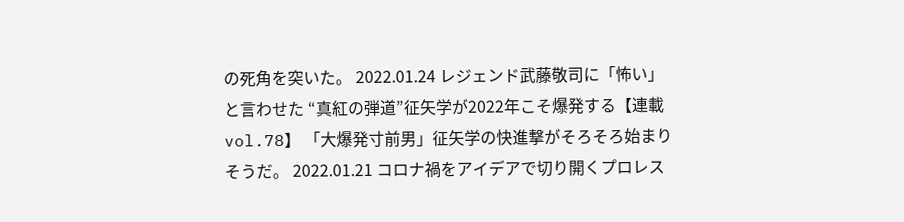の死角を突いた。 2022.01.24 レジェンド武藤敬司に「怖い」と言わせた “真紅の弾道”征矢学が2022年こそ爆発する【連載vol.78】 「大爆発寸前男」征矢学の快進撃がそろそろ始まりそうだ。 2022.01.21 コロナ禍をアイデアで切り開くプロレス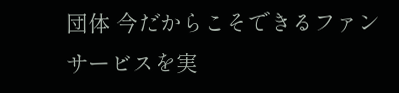団体 今だからこそできるファンサービスを実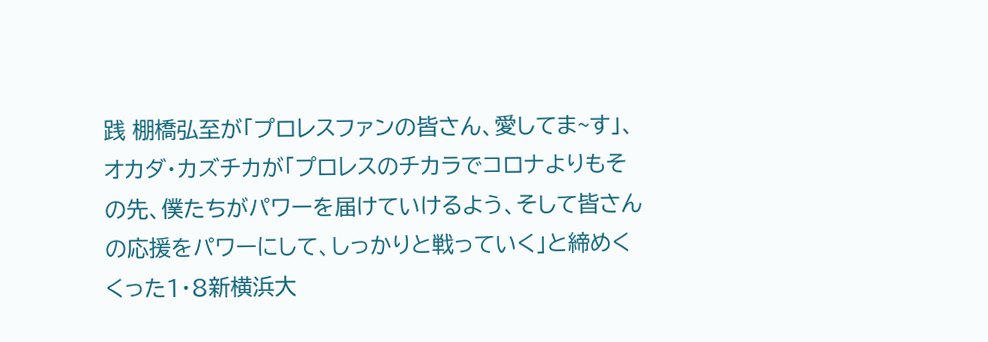践 棚橋弘至が「プロレスファンの皆さん、愛してま~す」、オカダ・カズチカが「プロレスのチカラでコロナよりもその先、僕たちがパワーを届けていけるよう、そして皆さんの応援をパワーにして、しっかりと戦っていく」と締めくくった1・8新横浜大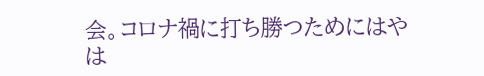会。コロナ禍に打ち勝つためにはやは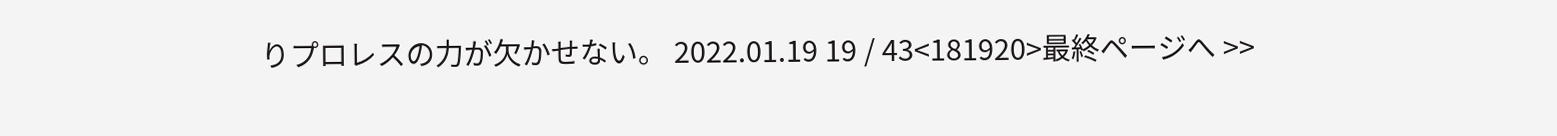りプロレスの力が欠かせない。 2022.01.19 19 / 43<181920>最終ページへ >>